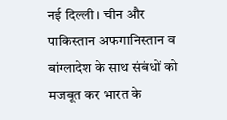नई दिल्ली। चीन और पाकिस्तान अफगानिस्तान व बांग्लादेश के साथ संबंधों को मजबूत कर भारत के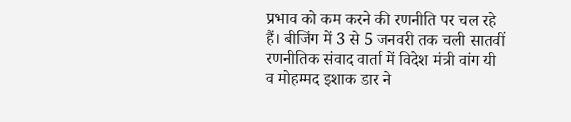प्रभाव को कम करने की रणनीति पर चल रहे हैं। बीजिंग में 3 से 5 जनवरी तक चली सातवीं रणनीतिक संवाद वार्ता में विदेश मंत्री वांग यी व मोहम्मद इशाक डार ने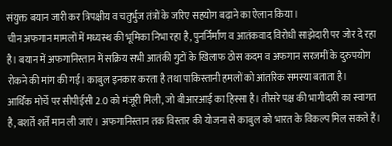संयुक्त बयान जारी कर त्रिपक्षीय व चतुर्भुज तंत्रों के जरिए सहयोग बढ़ाने का ऐलान किया।
चीन अफगान मामलों में मध्यस्थ की भूमिका निभा रहा है, पुनर्निर्माण व आतंकवाद विरोधी साझेदारी पर जोर दे रहा है। बयान में अफगानिस्तान में सक्रिय सभी आतंकी गुटों के खिलाफ ठोस कदम व अफगान सरजमीं के दुरुपयोग रोकने की मांग की गई। काबुल इनकार करता है तथा पाकिस्तानी हमलों को आंतरिक समस्या बताता है।
आर्थिक मोर्चे पर सीपीईसी 2.0 को मंजूरी मिली, जो बीआरआई का हिस्सा है। तीसरे पक्ष की भागीदारी का स्वागत है, बशर्ते शर्तें मान ली जाएं। अफगानिस्तान तक विस्तार की योजना से काबुल को भारत के विकल्प मिल सकते हैं।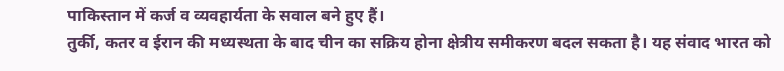पाकिस्तान में कर्ज व व्यवहार्यता के सवाल बने हुए हैं।
तुर्की, कतर व ईरान की मध्यस्थता के बाद चीन का सक्रिय होना क्षेत्रीय समीकरण बदल सकता है। यह संवाद भारत को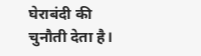घेराबंदी की चुनौती देता है।